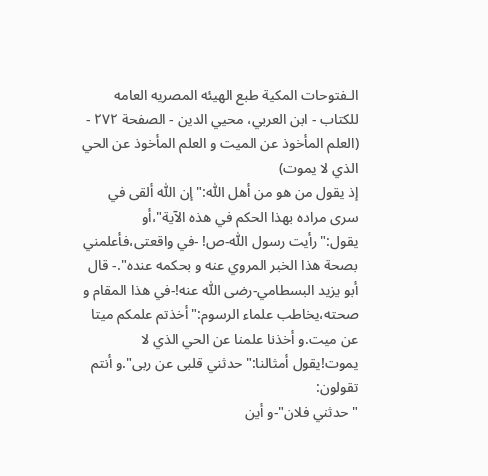الـفتوحات المکية طبع الهيئه المصريه العامه للکتاب - ابن العربي، محيي الدين - الصفحة ٢٧٢ - (العلم المأخوذ عن الميت و العلم المأخوذ عن الحي الذي لا يموت)
إذ يقول من هو من أهل اللّٰه:"إن اللّٰه ألقى في سرى مراده بهذا الحكم في هذه الآية"،أو يقول:"رأيت رسول اللّٰه-ص! -في واقعتى،فأعلمني بصحة هذا الخبر المروي عنه و بحكمه عنده".- قال أبو يزيد البسطامي-رضى اللّٰه عنه!-في هذا المقام و صحته،يخاطب علماء الرسوم:"أخذتم علمكم ميتا عن ميت.و أخذنا علمنا عن الحي الذي لا يموت!يقول أمثالنا:"حدثني قلبى عن ربى".و أنتم تقولون:
"حدثني فلان"-و أين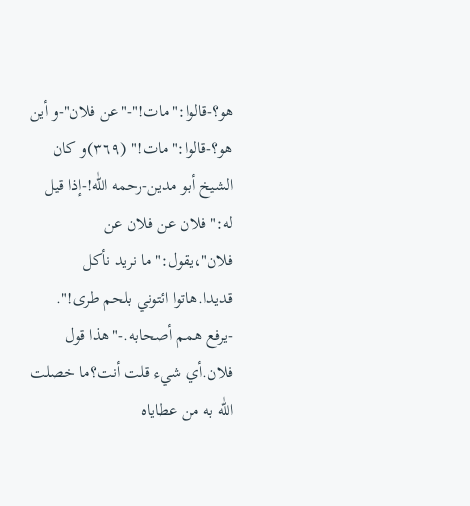هو؟-قالوا:"مات!"-"عن فلان"-و أين هو؟-قالوا:"مات!" (٣٦٩)و كان الشيخ أبو مدين-رحمه اللّٰه!-إذا قيل له:"فلان عن فلان عن فلان"،يقول:"ما نريد نأكل قديدا.هاتوا ائتوني بلحم طرى!".
-يرفع همم أصحابه.-"هذا قول فلان.أي شيء قلت أنت؟ما خصلت اللّٰه به من عطاياه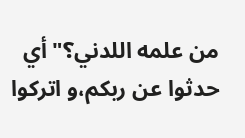من علمه اللدني؟"أي حدثوا عن ربكم،و اتركوا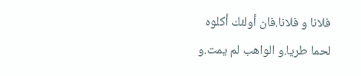فلانا و فلانا.فان أولئك أكلوه لحما طريا.و الواهب لم يمت.و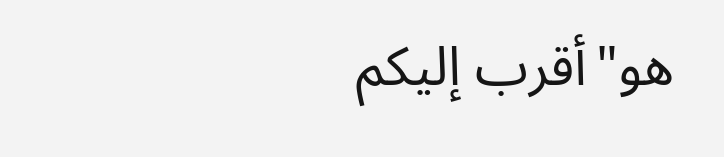هو"أقرب إليكم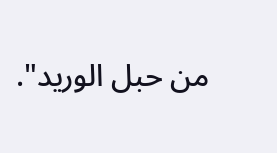من حبل الوريد".